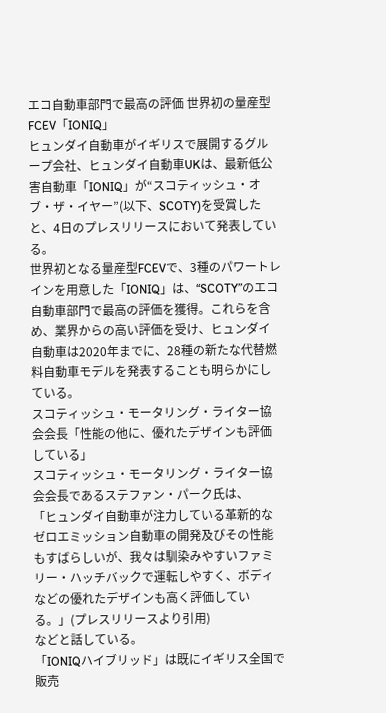エコ自動車部門で最高の評価 世界初の量産型FCEV「IONIQ」
ヒュンダイ自動車がイギリスで展開するグループ会社、ヒュンダイ自動車UKは、最新低公害自動車「IONIQ」が“スコティッシュ・オブ・ザ・イヤー”(以下、SCOTY)を受賞したと、4日のプレスリリースにおいて発表している。
世界初となる量産型FCEVで、3種のパワートレインを用意した「IONIQ」は、“SCOTY”のエコ自動車部門で最高の評価を獲得。これらを含め、業界からの高い評価を受け、ヒュンダイ自動車は2020年までに、28種の新たな代替燃料自動車モデルを発表することも明らかにしている。
スコティッシュ・モータリング・ライター協会会長「性能の他に、優れたデザインも評価している」
スコティッシュ・モータリング・ライター協会会長であるステファン・パーク氏は、
「ヒュンダイ自動車が注力している革新的なゼロエミッション自動車の開発及びその性能もすばらしいが、我々は馴染みやすいファミリー・ハッチバックで運転しやすく、ボディなどの優れたデザインも高く評価している。」(プレスリリースより引用)
などと話している。
「IONIQハイブリッド」は既にイギリス全国で販売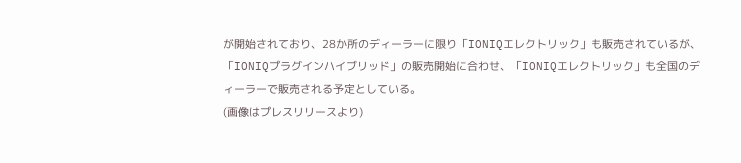が開始されており、28か所のディーラーに限り「IONIQエレクトリック」も販売されているが、「IONIQプラグインハイブリッド」の販売開始に合わせ、「IONIQエレクトリック」も全国のディーラーで販売される予定としている。
(画像はプレスリリースより)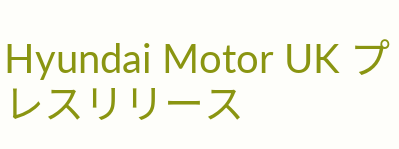Hyundai Motor UK プレスリリース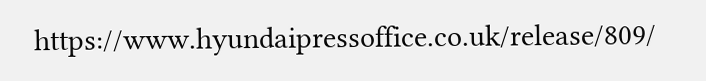https://www.hyundaipressoffice.co.uk/release/809/